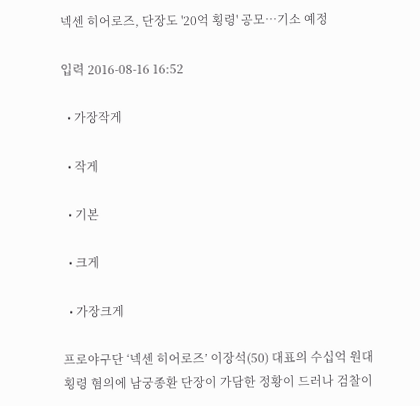넥센 히어로즈, 단장도 '20억 횡령' 공모…기소 예정

입력 2016-08-16 16:52

  • 가장작게

  • 작게

  • 기본

  • 크게

  • 가장크게

프로야구단 ‘넥센 히어로즈’ 이장석(50) 대표의 수십억 원대 횡령 혐의에 남궁종환 단장이 가담한 정황이 드러나 검찰이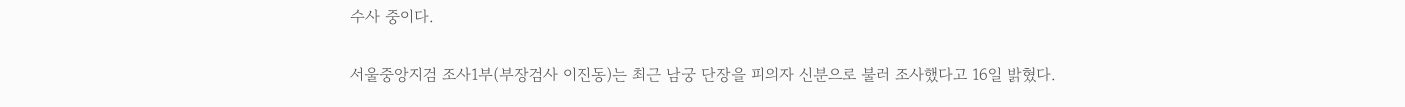수사 중이다.

서울중앙지검 조사1부(부장검사 이진동)는 최근 남궁 단장을 피의자 신분으로 불러 조사했다고 16일 밝혔다.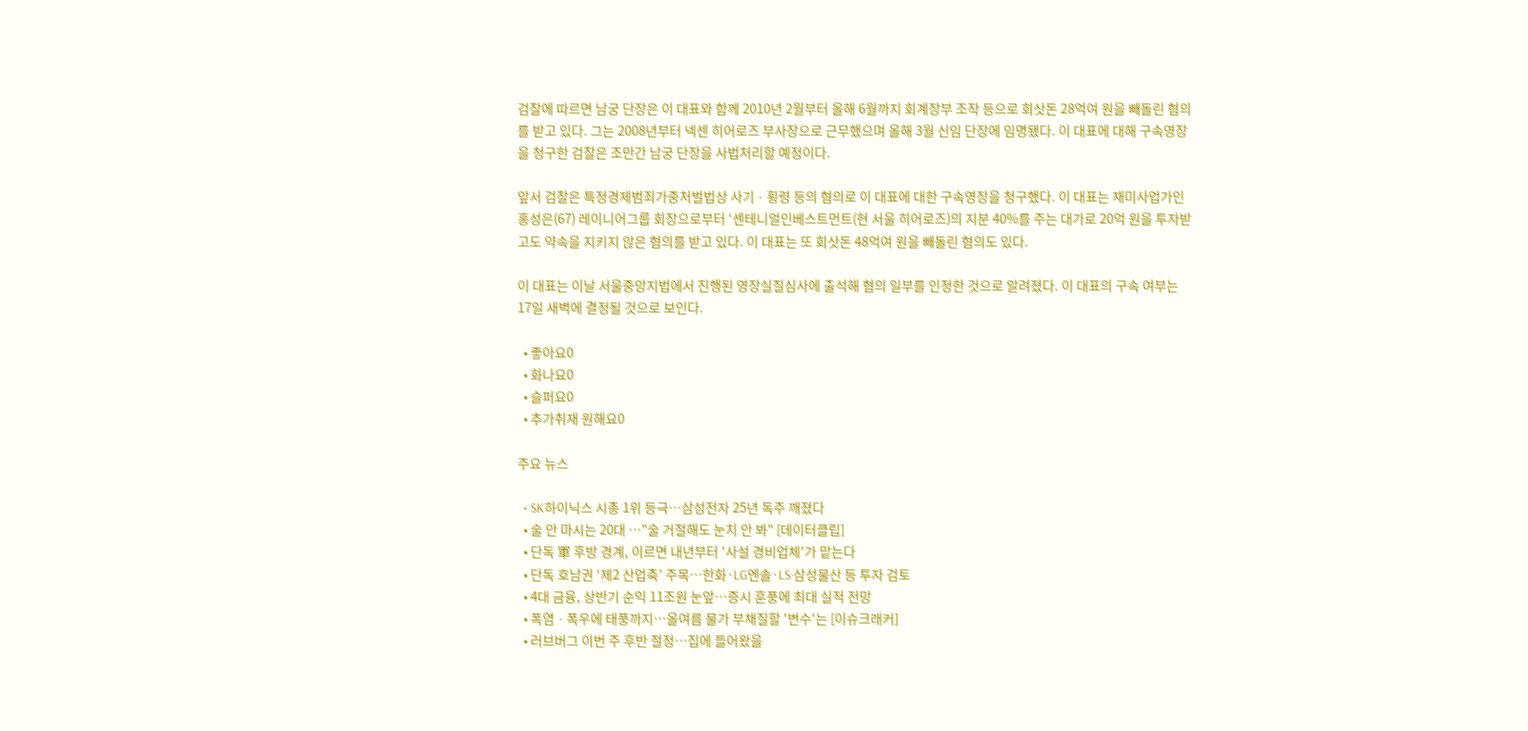검찰에 따르면 남궁 단장은 이 대표와 함께 2010년 2월부터 올해 6월까지 회계장부 조작 등으로 회삿돈 28억여 원을 빼돌린 혐의를 받고 있다. 그는 2008년부터 넥센 히어로즈 부사장으로 근무했으며 올해 3월 신임 단장에 임명됐다. 이 대표에 대해 구속영장을 청구한 검찰은 조만간 남궁 단장을 사법처리할 예정이다.

앞서 검찰은 특정경제범죄가중처벌법상 사기ㆍ횡령 등의 혐의로 이 대표에 대한 구속영장을 청구했다. 이 대표는 재미사업가인 홍성은(67) 레이니어그룹 회장으로부터 ‘센테니얼인베스트먼트(현 서울 히어로즈)의 지분 40%를 주는 대가로 20억 원을 투자받고도 약속을 지키지 않은 혐의를 받고 있다. 이 대표는 또 회삿돈 48억여 원을 빼돌린 혐의도 있다.

이 대표는 이날 서울중앙지법에서 진행된 영장실질심사에 출석해 혐의 일부를 인정한 것으로 알려졌다. 이 대표의 구속 여부는 17일 새벽에 결정될 것으로 보인다.

  • 좋아요0
  • 화나요0
  • 슬퍼요0
  • 추가취재 원해요0

주요 뉴스

  • SK하이닉스 시총 1위 등극…삼성전자 25년 독주 깨졌다
  • 술 안 마시는 20대 …"술 거절해도 눈치 안 봐" [데이터클립]
  • 단독 軍 후방 경계, 이르면 내년부터 '사설 경비업체'가 맡는다
  • 단독 호남권 ‘제2 산업축’ 주목…한화·LG엔솔·LS·삼성물산 등 투자 검토
  • 4대 금융, 상반기 순익 11조원 눈앞⋯증시 훈풍에 최대 실적 전망
  • 폭염ㆍ폭우에 태풍까지⋯올여름 물가 부채질할 '변수'는 [이슈크래커]
  • 러브버그 이번 주 후반 절정⋯집에 들어왔을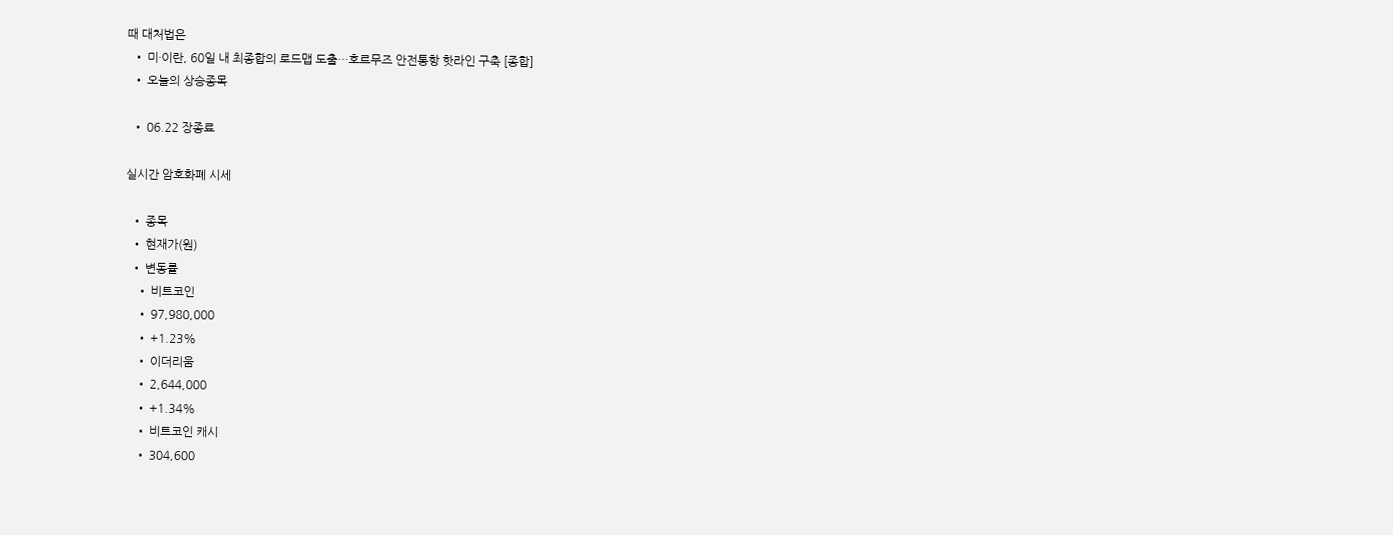때 대처법은
  • 미·이란, 60일 내 최종합의 로드맵 도출…호르무즈 안전통항 핫라인 구축 [종합]
  • 오늘의 상승종목

  • 06.22 장종료

실시간 암호화폐 시세

  • 종목
  • 현재가(원)
  • 변동률
    • 비트코인
    • 97,980,000
    • +1.23%
    • 이더리움
    • 2,644,000
    • +1.34%
    • 비트코인 캐시
    • 304,600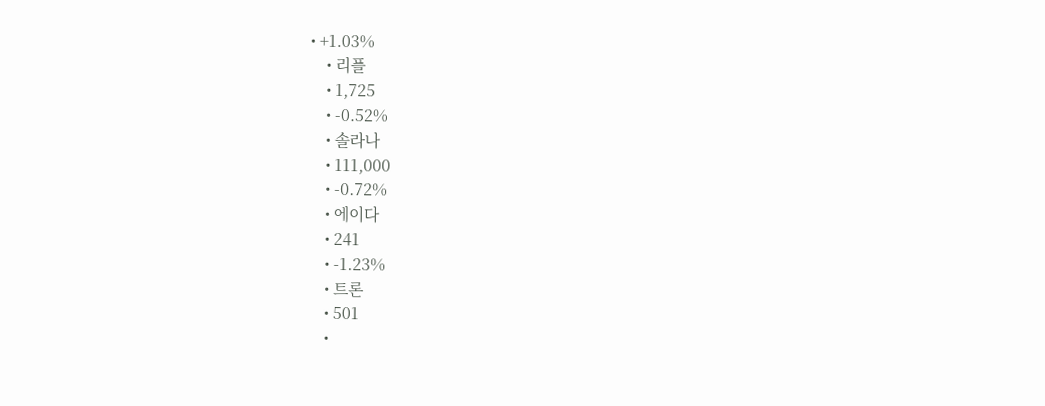• +1.03%
    • 리플
    • 1,725
    • -0.52%
    • 솔라나
    • 111,000
    • -0.72%
    • 에이다
    • 241
    • -1.23%
    • 트론
    • 501
    •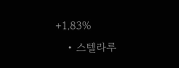+1.83%
    • 스텔라루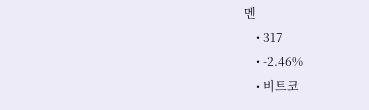멘
    • 317
    • -2.46%
    • 비트코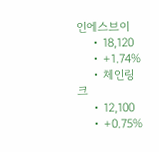인에스브이
    • 18,120
    • +1.74%
    • 체인링크
    • 12,100
    • +0.75%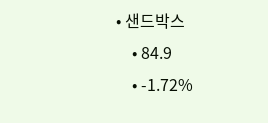• 샌드박스
    • 84.9
    • -1.72%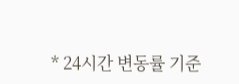* 24시간 변동률 기준